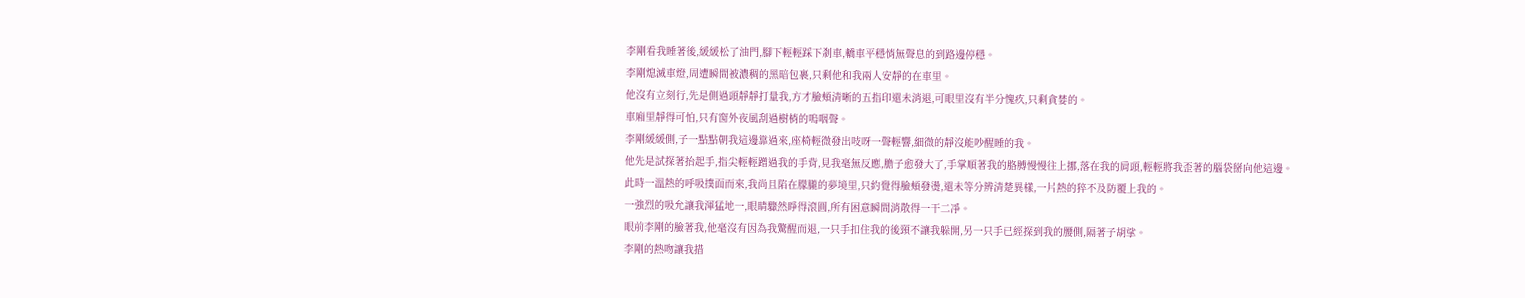李剛看我睡著後,緩緩松了油門,腳下輕輕踩下剎車,轎車平穩悄無聲息的到路邊停穩。
李剛熄滅車燈,周遭瞬間被濃稠的黑暗包裹,只剩他和我兩人安靜的在車里。
他沒有立刻行,先是側過頭靜靜打量我,方才臉頰清晰的五指印還未消退,可眼里沒有半分愧疚,只剩貪婪的。
車廂里靜得可怕,只有窗外夜風刮過樹梢的嗚咽聲。
李剛緩緩側,子一點點朝我這邊靠過來,座椅輕微發出吱呀一聲輕響,細微的靜沒能吵醒睡的我。
他先是試探著抬起手,指尖輕輕蹭過我的手背,見我毫無反應,膽子愈發大了,手掌順著我的胳膊慢慢往上挪,落在我的肩頭,輕輕將我歪著的腦袋掰向他這邊。
此時一溫熱的呼吸撲面而來,我尚且陷在朦朧的夢境里,只約覺得臉頰發燙,還未等分辨清楚異樣,一片熱的猝不及防覆上我的。
一強烈的吸允讓我渾猛地一,眼睛驟然睜得滾圓,所有困意瞬間消散得一干二凈。
眼前李剛的臉著我,他毫沒有因為我驚醒而退,一只手扣住我的後頸不讓我躲開,另一只手已經探到我的腰側,隔著子胡挲。
李剛的熱吻讓我措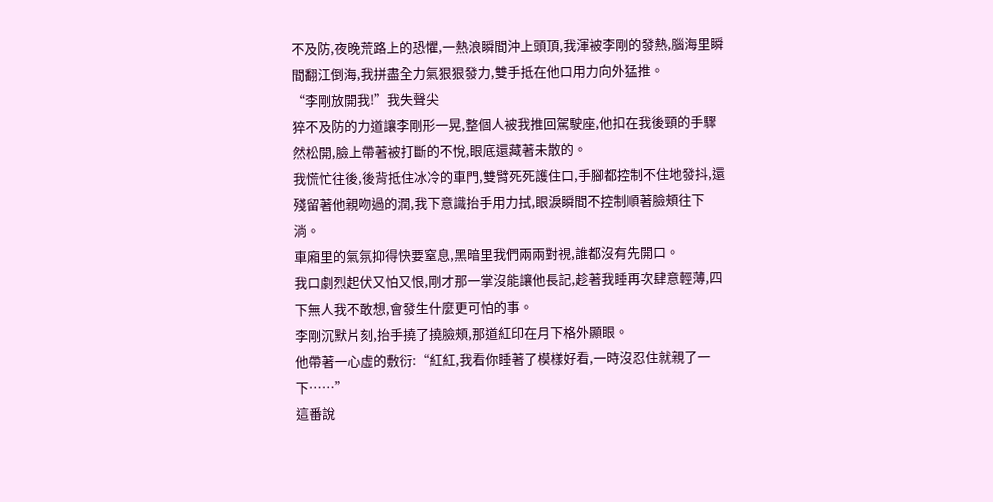不及防,夜晚荒路上的恐懼,一熱浪瞬間沖上頭頂,我渾被李剛的發熱,腦海里瞬間翻江倒海,我拼盡全力氣狠狠發力,雙手抵在他口用力向外猛推。
“李剛放開我!”我失聲尖
猝不及防的力道讓李剛形一晃,整個人被我推回駕駛座,他扣在我後頸的手驟然松開,臉上帶著被打斷的不悅,眼底還藏著未散的。
我慌忙往後,後背抵住冰冷的車門,雙臂死死護住口,手腳都控制不住地發抖,還殘留著他親吻過的潤,我下意識抬手用力拭,眼淚瞬間不控制順著臉頰往下淌。
車廂里的氣氛抑得快要窒息,黑暗里我們兩兩對視,誰都沒有先開口。
我口劇烈起伏又怕又恨,剛才那一掌沒能讓他長記,趁著我睡再次肆意輕薄,四下無人我不敢想,會發生什麼更可怕的事。
李剛沉默片刻,抬手撓了撓臉頰,那道紅印在月下格外顯眼。
他帶著一心虛的敷衍:“紅紅,我看你睡著了模樣好看,一時沒忍住就親了一下……”
這番說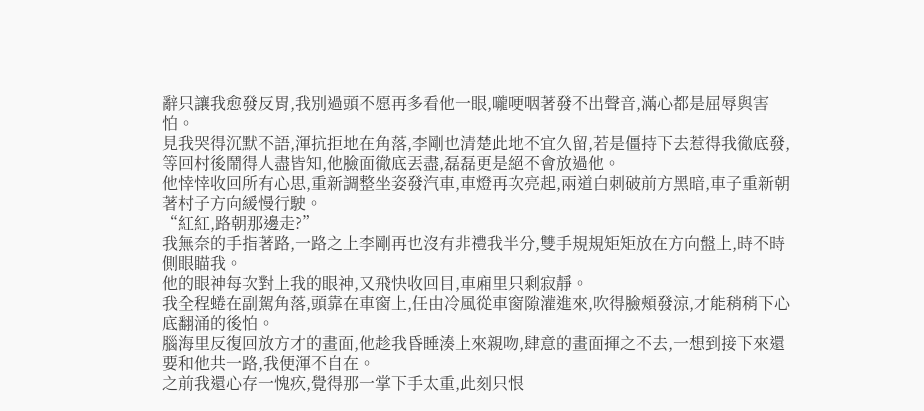辭只讓我愈發反胃,我別過頭不愿再多看他一眼,嚨哽咽著發不出聲音,滿心都是屈辱與害怕。
見我哭得沉默不語,渾抗拒地在角落,李剛也清楚此地不宜久留,若是僵持下去惹得我徹底發,等回村後鬧得人盡皆知,他臉面徹底丟盡,磊磊更是絕不會放過他。
他悻悻收回所有心思,重新調整坐姿發汽車,車燈再次亮起,兩道白刺破前方黑暗,車子重新朝著村子方向緩慢行駛。
“紅紅,路朝那邊走?”
我無奈的手指著路,一路之上李剛再也沒有非禮我半分,雙手規規矩矩放在方向盤上,時不時側眼瞄我。
他的眼神每次對上我的眼神,又飛快收回目,車廂里只剩寂靜。
我全程蜷在副駕角落,頭靠在車窗上,任由冷風從車窗隙灌進來,吹得臉頰發涼,才能稍稍下心底翻涌的後怕。
腦海里反復回放方才的畫面,他趁我昏睡湊上來親吻,肆意的畫面揮之不去,一想到接下來還要和他共一路,我便渾不自在。
之前我還心存一愧疚,覺得那一掌下手太重,此刻只恨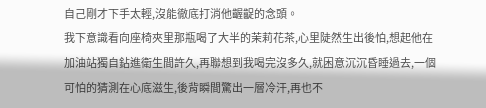自己剛才下手太輕,沒能徹底打消他齷齪的念頭。
我下意識看向座椅夾里那瓶喝了大半的茉莉花茶,心里陡然生出後怕,想起他在加油站獨自鉆進衛生間許久,再聯想到我喝完沒多久,就困意沉沉昏睡過去,一個可怕的猜測在心底滋生,後背瞬間驚出一層冷汗,再也不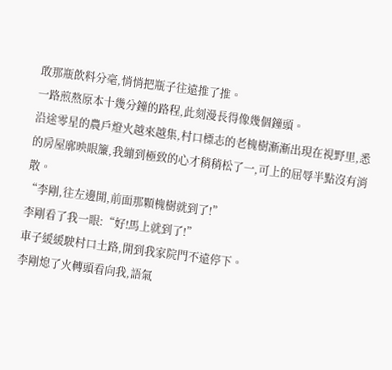敢那瓶飲料分毫,悄悄把瓶子往遠推了推。
一路煎熬原本十幾分鐘的路程,此刻漫長得像幾個鐘頭。
沿途零星的農戶燈火越來越集,村口標志的老槐樹漸漸出現在視野里,悉的房屋廓映眼簾,我繃到極致的心才稍稍松了一,可上的屈辱半點沒有消散。
“李剛,往左邊開,前面那顆槐樹就到了!”
李剛看了我一眼:“好!馬上就到了!”
車子緩緩駛村口土路,開到我家院門不遠停下。
李剛熄了火轉頭看向我,語氣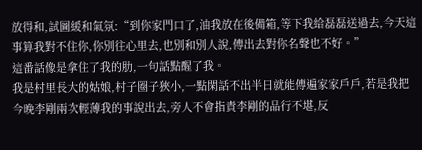放得和,試圖緩和氣氛:“到你家門口了,油我放在後備箱,等下我給磊磊送過去,今天這事算我對不住你,你別往心里去,也別和別人說,傳出去對你名聲也不好。”
這番話像是拿住了我的肋,一句話點醒了我。
我是村里長大的姑娘,村子圈子狹小,一點閑話不出半日就能傳遍家家戶戶,若是我把今晚李剛兩次輕薄我的事說出去,旁人不會指責李剛的品行不堪,反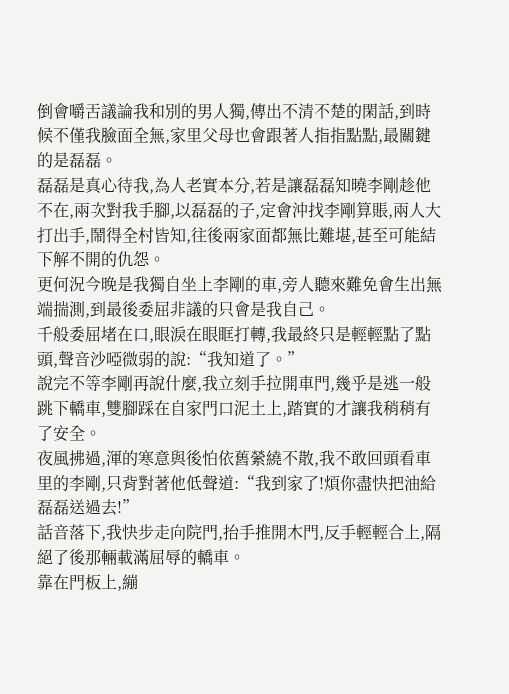倒會嚼舌議論我和別的男人獨,傳出不清不楚的閑話,到時候不僅我臉面全無,家里父母也會跟著人指指點點,最關鍵的是磊磊。
磊磊是真心待我,為人老實本分,若是讓磊磊知曉李剛趁他不在,兩次對我手腳,以磊磊的子,定會沖找李剛算賬,兩人大打出手,鬧得全村皆知,往後兩家面都無比難堪,甚至可能結下解不開的仇怨。
更何況今晚是我獨自坐上李剛的車,旁人聽來難免會生出無端揣測,到最後委屈非議的只會是我自己。
千般委屈堵在口,眼淚在眼眶打轉,我最終只是輕輕點了點頭,聲音沙啞微弱的說:“我知道了。”
說完不等李剛再說什麼,我立刻手拉開車門,幾乎是逃一般跳下轎車,雙腳踩在自家門口泥土上,踏實的才讓我稍稍有了安全。
夜風拂過,渾的寒意與後怕依舊縈繞不散,我不敢回頭看車里的李剛,只背對著他低聲道:“我到家了!煩你盡快把油給磊磊送過去!”
話音落下,我快步走向院門,抬手推開木門,反手輕輕合上,隔絕了後那輛載滿屈辱的轎車。
靠在門板上,繃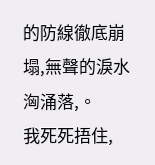的防線徹底崩塌,無聲的淚水洶涌落,。
我死死捂住,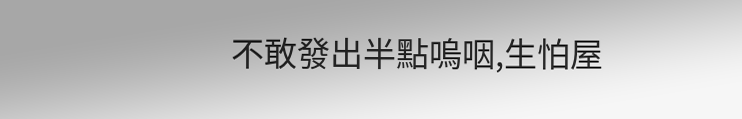不敢發出半點嗚咽,生怕屋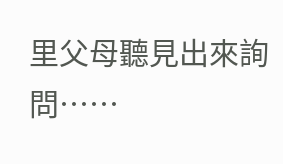里父母聽見出來詢問……